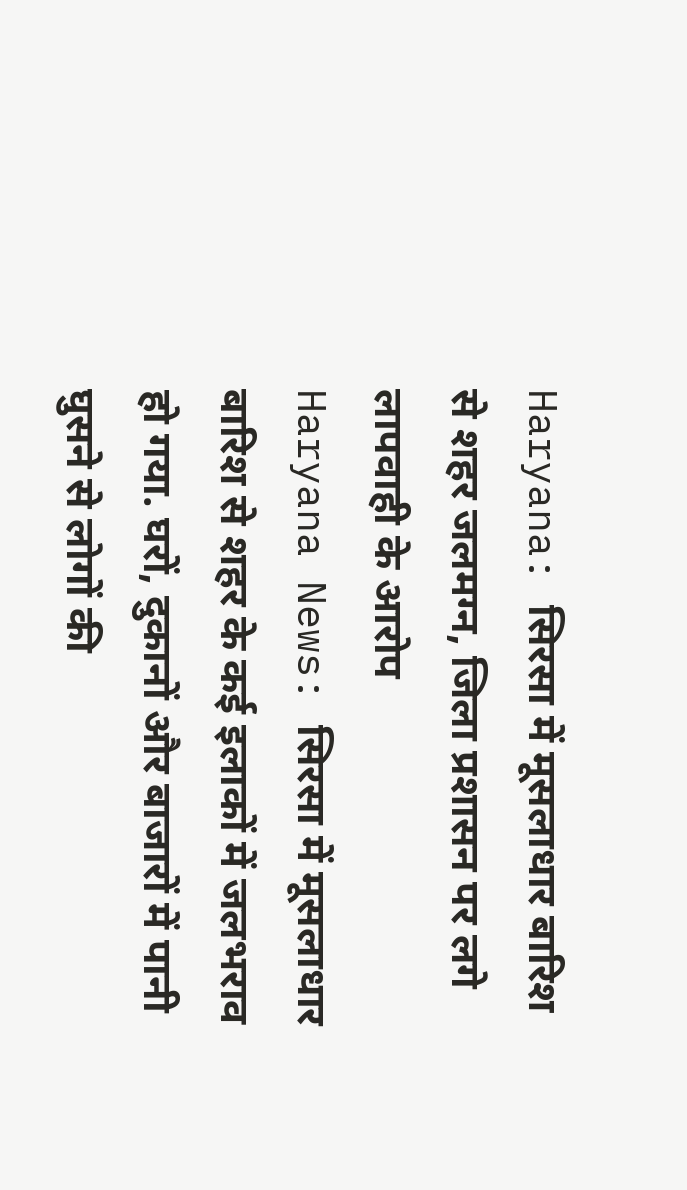Haryana: सिरसा में मूसलाधार बारिश से शहर जलमग्न, जिला प्रशासन पर लगे लापवाही के आरोप
Haryana News: सिरसा में मूसलाधार बारिश से शहर के कई इलाकों में जलभराव हो गया. घरों, दुकानों और बाजारों में पानी घुसने से लोगों की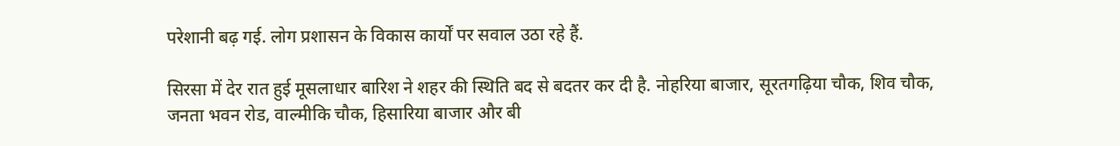परेशानी बढ़ गई. लोग प्रशासन के विकास कार्यों पर सवाल उठा रहे हैं.

सिरसा में देर रात हुई मूसलाधार बारिश ने शहर की स्थिति बद से बदतर कर दी है. नोहरिया बाजार, सूरतगढ़िया चौक, शिव चौक, जनता भवन रोड, वाल्मीकि चौक, हिसारिया बाजार और बी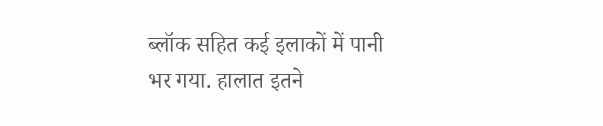ब्लॉक सहित कई इलाकों में पानी भर गया. हालात इतने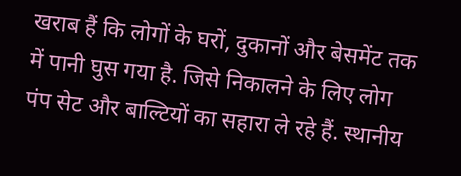खराब हैं कि लोगों के घरों, दुकानों और बेसमेंट तक में पानी घुस गया है. जिसे निकालने के लिए लोग पंप सेट और बाल्टियों का सहारा ले रहे हैं. स्थानीय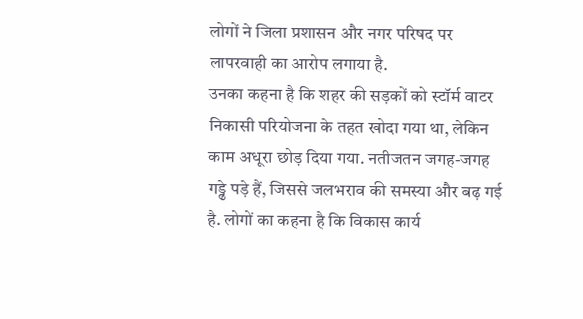लोगों ने जिला प्रशासन और नगर परिषद पर लापरवाही का आरोप लगाया है.
उनका कहना है कि शहर की सड़कों को स्टॉर्म वाटर निकासी परियोजना के तहत खोदा गया था, लेकिन काम अधूरा छोड़ दिया गया. नतीजतन जगह-जगह गड्ढे पड़े हैं, जिससे जलभराव की समस्या और बढ़ गई है. लोगों का कहना है कि विकास कार्य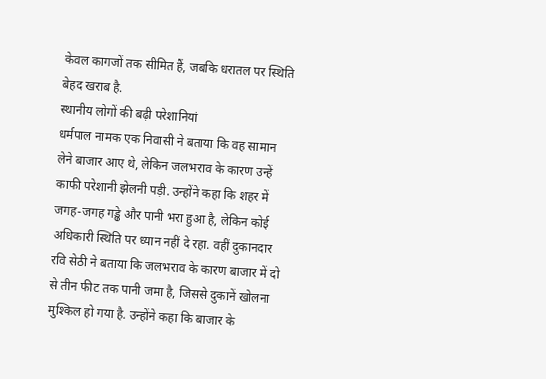केवल कागजों तक सीमित हैं, जबकि धरातल पर स्थिति बेहद खराब है.
स्थानीय लोगों की बढ़ी परेशानियां
धर्मपाल नामक एक निवासी ने बताया कि वह सामान लेने बाजार आए थे, लेकिन जलभराव के कारण उन्हें काफी परेशानी झेलनी पड़ी. उन्होंने कहा कि शहर में जगह-जगह गड्ढे और पानी भरा हुआ है, लेकिन कोई अधिकारी स्थिति पर ध्यान नहीं दे रहा. वहीं दुकानदार रवि सेठी ने बताया कि जलभराव के कारण बाजार में दो से तीन फीट तक पानी जमा है, जिससे दुकानें खोलना मुश्किल हो गया है. उन्होंने कहा कि बाजार के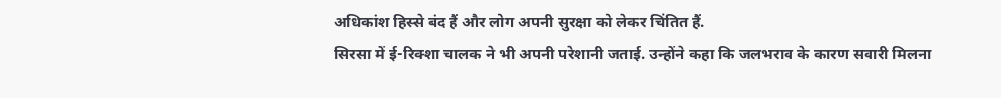अधिकांश हिस्से बंद हैं और लोग अपनी सुरक्षा को लेकर चिंतित हैं.
सिरसा में ई-रिक्शा चालक ने भी अपनी परेशानी जताई. उन्होंने कहा कि जलभराव के कारण सवारी मिलना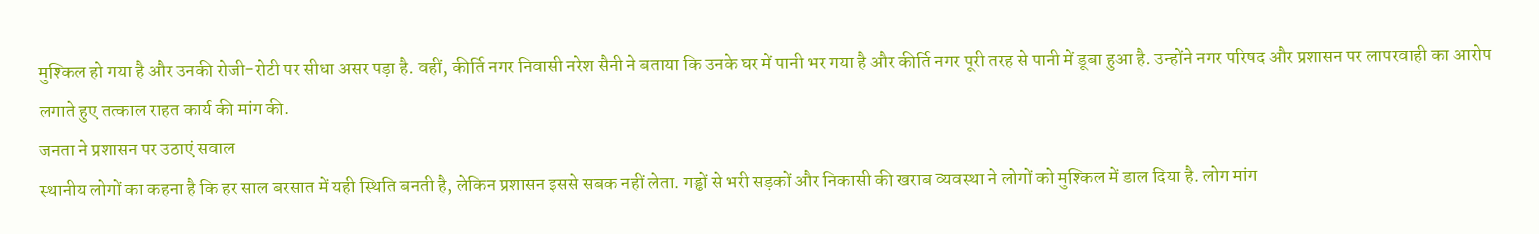मुश्किल हो गया है और उनकी रोजी-रोटी पर सीधा असर पड़ा है. वहीं, कीर्ति नगर निवासी नरेश सैनी ने बताया कि उनके घर में पानी भर गया है और कीर्ति नगर पूरी तरह से पानी में डूबा हुआ है. उन्होंने नगर परिषद और प्रशासन पर लापरवाही का आरोप लगाते हुए तत्काल राहत कार्य की मांग की.
जनता ने प्रशासन पर उठाएं सवाल
स्थानीय लोगों का कहना है कि हर साल बरसात में यही स्थिति बनती है, लेकिन प्रशासन इससे सबक नहीं लेता. गड्ढों से भरी सड़कों और निकासी की खराब व्यवस्था ने लोगों को मुश्किल में डाल दिया है. लोग मांग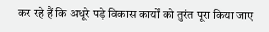कर रहे हैं कि अधूरे पड़े विकास कार्यों को तुरंत पूरा किया जाए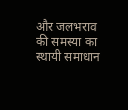और जलभराव की समस्या का स्थायी समाधान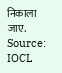निकाला जाए.
Source: IOCL